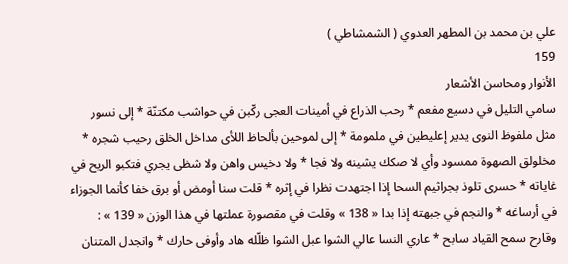علي بن محمد بن المطهر العدوي ( الشمشاطي )
159
الأنوار ومحاسن الأشعار
سامي التليل في دسيع مفعم * رحب الذراع في أمينات العجى ركّبن في حواشب مكتنّة * إلى نسور مثل ملفوظ النوى يدير إعليطين في ملمومة * إلى لموحين بألحاظ اللأى مداخل الخلق رحيب شجره * مخلولق الصهوة ممسود وأي لا صكك يشينه ولا فجا * ولا دخيس واهن ولا شظى يجري فتكبو الريح في غاياته * حسرى تلوذ بجراثيم السحا إذا اجتهدت نظرا في إثره * قلت سنا أومض أو برق خفا كأنما الجوزاء في أرساغه * والنجم في جبهته إذا بدا « 138 » وقلت في مقصورة عملتها في هذا الوزن « 139 » : وقارح سمح القياد سابح * عاري النسا عالي الشوا عبل الشوا ظلّله هاد وأوفى حارك * وانجدل المتنان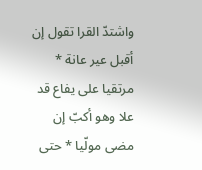واشتدّ القرا تقول إن أقبل عير عانة * مرتقيا على يفاع قد علا وهو أكبّ إن مضى مولّيا * حتى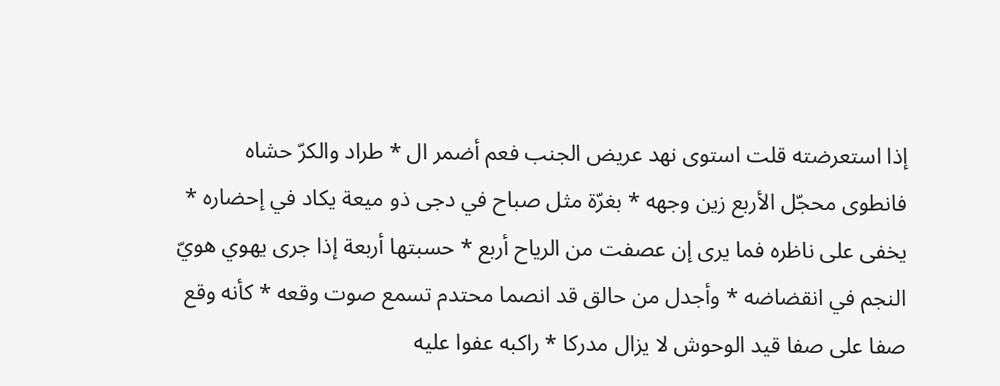إذا استعرضته قلت استوى نهد عريض الجنب فعم أضمر ال * طراد والكرّ حشاه فانطوى محجّل الأربع زين وجهه * بغرّة مثل صباح في دجى ذو ميعة يكاد في إحضاره * يخفى على ناظره فما يرى إن عصفت من الرياح أربع * حسبتها أربعة إذا جرى يهوي هويّ النجم في انقضاضه * وأجدل من حالق قد انصما محتدم تسمع صوت وقعه * كأنه وقع صفا على صفا قيد الوحوش لا يزال مدركا * راكبه عفوا عليه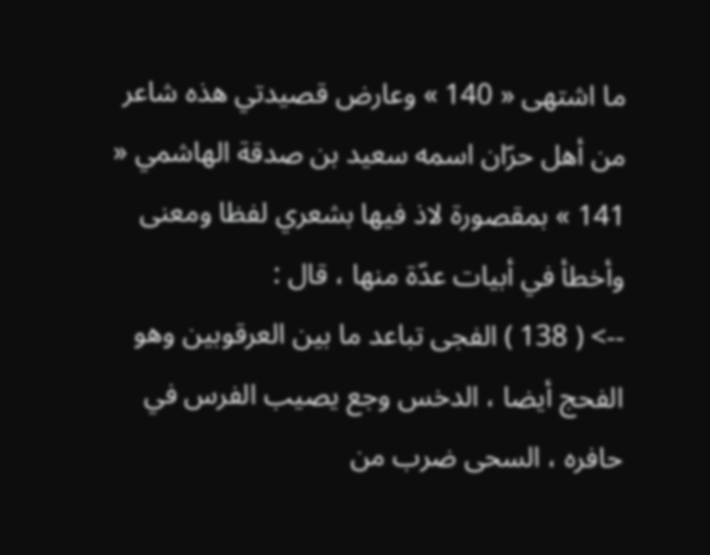ما اشتهى « 140 » وعارض قصيدتي هذه شاعر من أهل حرّان اسمه سعيد بن صدقة الهاشمي « 141 » بمقصورة لاذ فيها بشعري لفظا ومعنى وأخطأ في أبيات عدّة منها ، قال :
--> ( 138 ) الفجى تباعد ما بين العرقوبين وهو الفحج أيضا ، الدخس وجع يصيب الفرس في حافره ، السحى ضرب من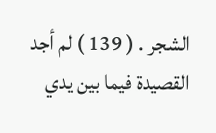الشجر . ( 139 ) لم أجد القصيدة فيما بين يدي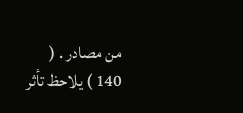من مصادر . ( 140 ) يلاحظ تأثر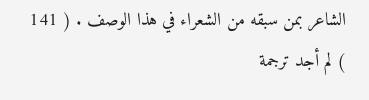الشاعر بمن سبقه من الشعراء في هذا الوصف . ( 141 ) لم أجد ترجمة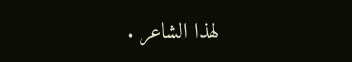لهذا الشاعر .